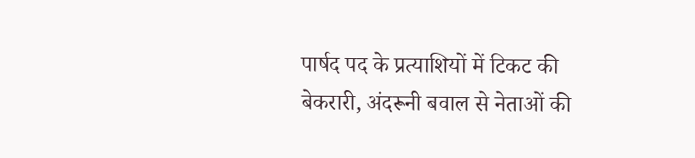पार्षद पद के प्रत्याशियों में टिकट की बेकरारी, अंदरूनी बवाल से नेताओं की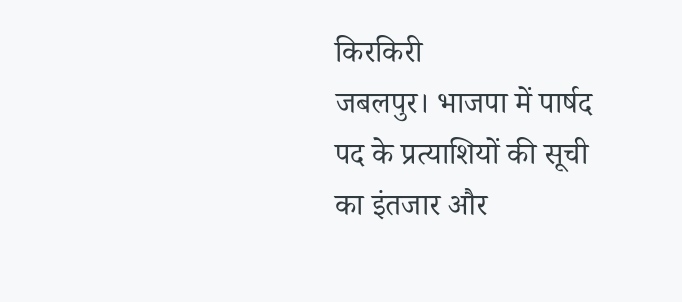किरकिरी
जबलपुर। भाजपा में पार्षद पद के प्रत्याशियों की सूची का इंतजार और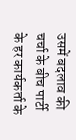उसमें बदलाव की चर्चा के बीच पार्टी के हर कार्यकर्ता के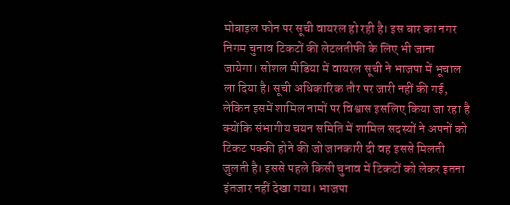मोबाइल फोन पर सूची वायरल हो रही है। इस बार का नगर निगम चुनाव टिकटों की लेटलतीफी के लिए भी जाना जायेगा। सोशल मीडिया में वायरल सूची ने भाजपा में भूचाल ला दिया है। सूची अधिकारिक तौर पर जारी नहीं की गई, लेकिन इसमें शामिल नामों पर विश्वास इसलिए किया जा रहा है क्योंकि संभागीय चयन समिति में शामिल सदस्यों ने अपनों को टिकट पक्की होने की जो जानकारी दी वह इससे मिलती जुलती है। इससे पहले किसी चुनाव में टिकटों को लेकर इतना इंतजार नहीं देखा गया। भाजपा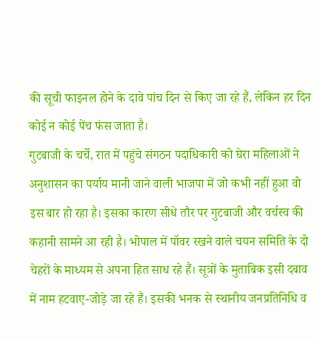की सूची फाइनल होने के दावे पांच दिन से किए जा रहे हैं, लेकिन हर दिन कोई न कोई पेंच फंस जाता है।
गुटबाजी के चर्चे, रात में पहुंचे संगठन पदाधिकारी को घेरा महिलाओं ने
अनुशासन का पर्याय मानी जाने वाली भाजपा में जो कभी नहीं हुआ वो इस बार हो रहा है। इसका कारण सीधे तौर पर गुटबाजी और वर्चस्व की कहानी सामने आ रही है। भोपाल में पॉवर रखने वाले चयन समिति के दो चेहरों के माध्यम से अपना हित साध रहे हैं। सूत्रों के मुताबिक इसी दबाव में नाम हटवाए-जोड़े जा रहे हैं। इसकी भनक से स्थानीय जनप्रतिनिधि व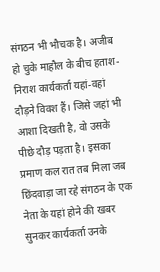संगठन भी भौचक है। अजीब हो चुके माहौल के बीच हताश-निराश कार्यकर्ता यहां-वहां दौड़ने विवश हैं। जिसे जहां भी आशा दिखती है, वो उसके पीछे दौड़ पड़ता है। इसका प्रमाण कल रात तब मिला जब छिंदवाड़ा जा रहे संगठन के एक नेता के यहां होने की खबर सुनकर कार्यकर्ता उनके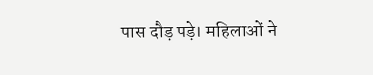पास दौड़ पड़े। महिलाओं ने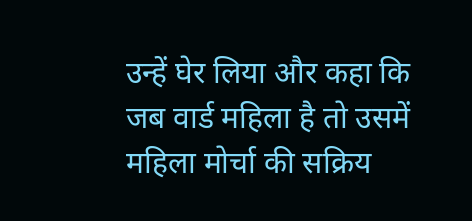उन्हें घेर लिया और कहा कि जब वार्ड महिला है तो उसमें महिला मोर्चा की सक्रिय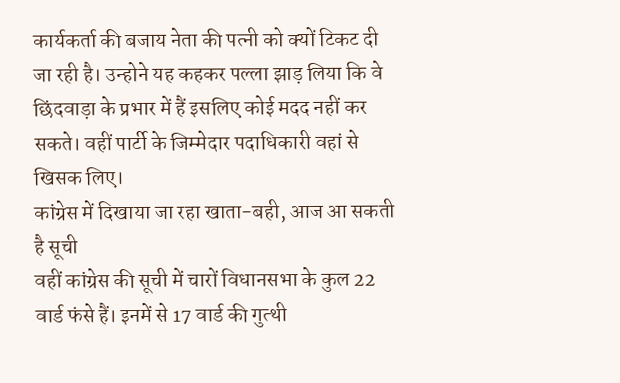कार्यकर्ता की बजाय नेता की पत्नी को क्यों टिकट दी जा रही है। उन्होने यह कहकर पल्ला झाड़ लिया कि वे छिंदवाड़ा के प्रभार में हैं इसलिए कोई मदद नहीं कर सकते। वहीं पार्टी के जिम्मेदार पदाधिकारी वहां से खिसक लिए।
कांग्रेस में दिखाया जा रहा खाता-बही, आज आ सकती है सूची
वहीं कांग्रेस की सूची में चारों विधानसभा के कुल 22 वार्ड फंसे हैं। इनमें से 17 वार्ड की गुत्थी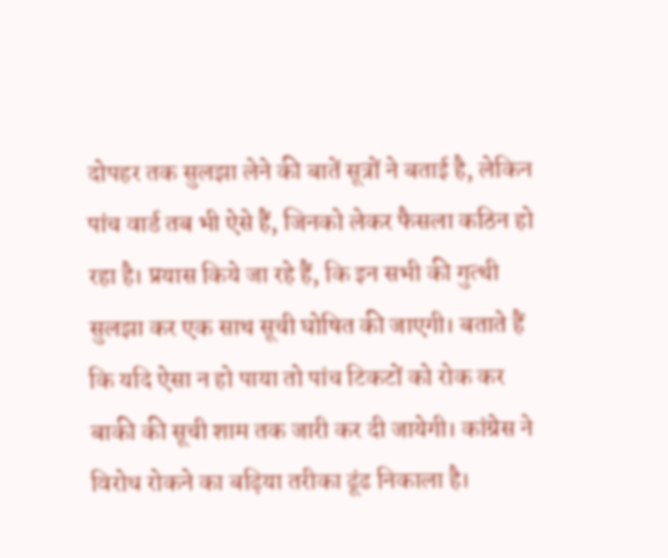दोपहर तक सुलझा लेने की बातें सूत्रों ने बताई है, लेकिन पांच वार्ड तब भी ऐसे हैं, जिनको लेकर फैसला कठिन हो रहा है। प्रयास किये जा रहे हैं, कि इन सभी की गुत्थी सुलझा कर एक साथ सूची घोषित की जाएगी। बताते हैं कि यदि ऐसा न हो पाया तो पांच टिकटों को रोक कर बाकी की सूची शाम तक जारी कर दी जायेगी। कांग्रेस ने विरोध रोकने का बढ़िया तरीका ढूंढ निकाला है।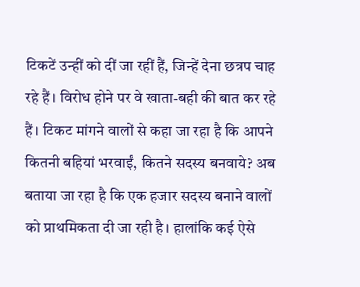टिकटें उन्हीं को दीं जा रहीं हैं, जिन्हें देना छत्रप चाह रहे हैं। विरोध होने पर वे खाता-बही की बात कर रहे हैं। टिकट मांगने वालों से कहा जा रहा है कि आपने कितनी बहियां भरवाईं, कितने सदस्य बनवाये? अब बताया जा रहा है कि एक हजार सदस्य बनाने वालों को प्राथमिकता दी जा रही है। हालांकि कई ऐसे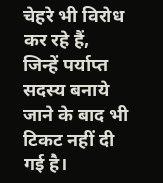चेहरे भी विरोध कर रहे हैं, जिन्हें पर्याप्त सदस्य बनाये जाने के बाद भी टिकट नहीं दी गई है।